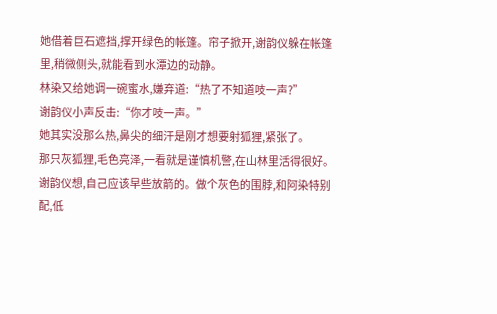她借着巨石遮挡,撑开绿色的帐篷。帘子掀开,谢韵仪躲在帐篷里,稍微侧头,就能看到水潭边的动静。
林染又给她调一碗蜜水,嫌弃道:“热了不知道吱一声?”
谢韵仪小声反击:“你才吱一声。”
她其实没那么热,鼻尖的细汗是刚才想要射狐狸,紧张了。
那只灰狐狸,毛色亮泽,一看就是谨慎机警,在山林里活得很好。
谢韵仪想,自己应该早些放箭的。做个灰色的围脖,和阿染特别配,低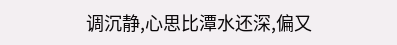调沉静,心思比潭水还深,偏又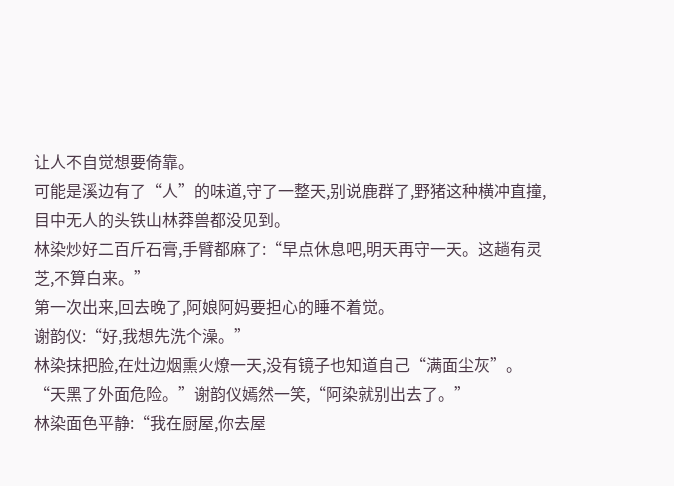让人不自觉想要倚靠。
可能是溪边有了“人”的味道,守了一整天,别说鹿群了,野猪这种横冲直撞,目中无人的头铁山林莽兽都没见到。
林染炒好二百斤石膏,手臂都麻了:“早点休息吧,明天再守一天。这趟有灵芝,不算白来。”
第一次出来,回去晚了,阿娘阿妈要担心的睡不着觉。
谢韵仪:“好,我想先洗个澡。”
林染抹把脸,在灶边烟熏火燎一天,没有镜子也知道自己“满面尘灰”。
“天黑了外面危险。”谢韵仪嫣然一笑,“阿染就别出去了。”
林染面色平静:“我在厨屋,你去屋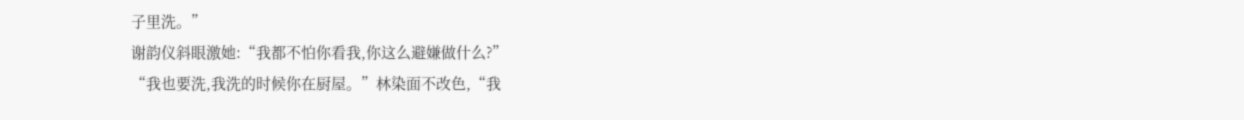子里洗。”
谢韵仪斜眼激她:“我都不怕你看我,你这么避嫌做什么?”
“我也要洗,我洗的时候你在厨屋。”林染面不改色,“我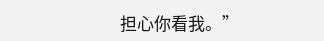担心你看我。”